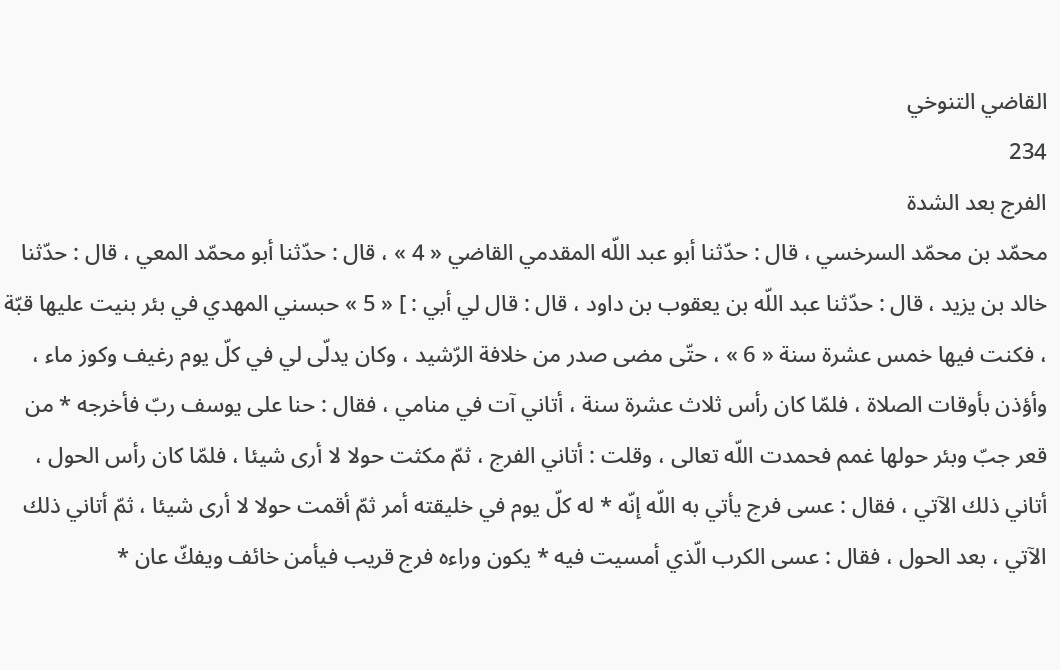القاضي التنوخي
234
الفرج بعد الشدة
محمّد بن محمّد السرخسي ، قال : حدّثنا أبو عبد اللّه المقدمي القاضي « 4 » ، قال : حدّثنا أبو محمّد المعي ، قال : حدّثنا خالد بن يزيد ، قال : حدّثنا عبد اللّه بن يعقوب بن داود ، قال : قال لي أبي : ] « 5 » حبسني المهدي في بئر بنيت عليها قبّة ، فكنت فيها خمس عشرة سنة « 6 » ، حتّى مضى صدر من خلافة الرّشيد ، وكان يدلّى لي في كلّ يوم رغيف وكوز ماء ، وأؤذن بأوقات الصلاة ، فلمّا كان رأس ثلاث عشرة سنة ، أتاني آت في منامي ، فقال : حنا على يوسف ربّ فأخرجه * من قعر جبّ وبئر حولها غمم فحمدت اللّه تعالى ، وقلت : أتاني الفرج ، ثمّ مكثت حولا لا أرى شيئا ، فلمّا كان رأس الحول ، أتاني ذلك الآتي ، فقال : عسى فرج يأتي به اللّه إنّه * له كلّ يوم في خليقته أمر ثمّ أقمت حولا لا أرى شيئا ، ثمّ أتاني ذلك الآتي ، بعد الحول ، فقال : عسى الكرب الّذي أمسيت فيه * يكون وراءه فرج قريب فيأمن خائف ويفكّ عان *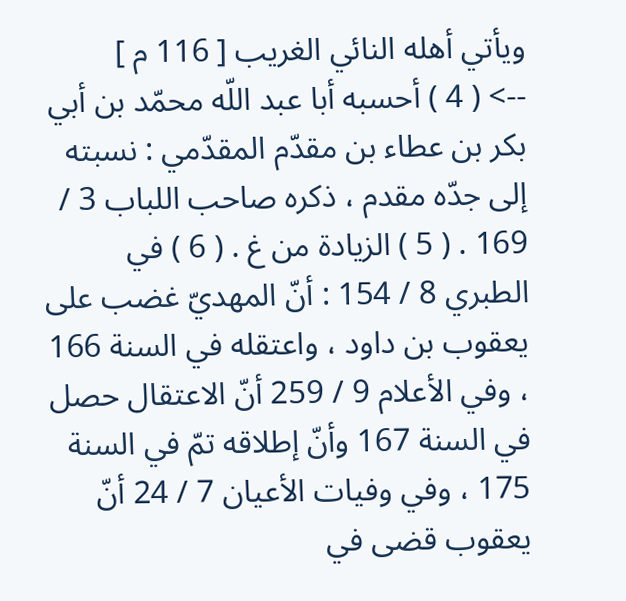ويأتي أهله النائي الغريب [ 116 م ]
--> ( 4 ) أحسبه أبا عبد اللّه محمّد بن أبي بكر بن عطاء بن مقدّم المقدّمي : نسبته إلى جدّه مقدم ، ذكره صاحب اللباب 3 / 169 . ( 5 ) الزيادة من غ . ( 6 ) في الطبري 8 / 154 : أنّ المهديّ غضب على يعقوب بن داود ، واعتقله في السنة 166 ، وفي الأعلام 9 / 259 أنّ الاعتقال حصل في السنة 167 وأنّ إطلاقه تمّ في السنة 175 ، وفي وفيات الأعيان 7 / 24 أنّ يعقوب قضى في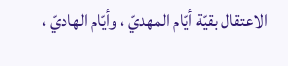الاعتقال بقيّة أيّام المهديّ ، وأيّام الهاديّ ،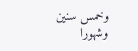وخمس سنين وشهورا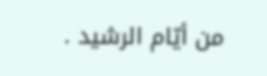من أيّام الرشيد .